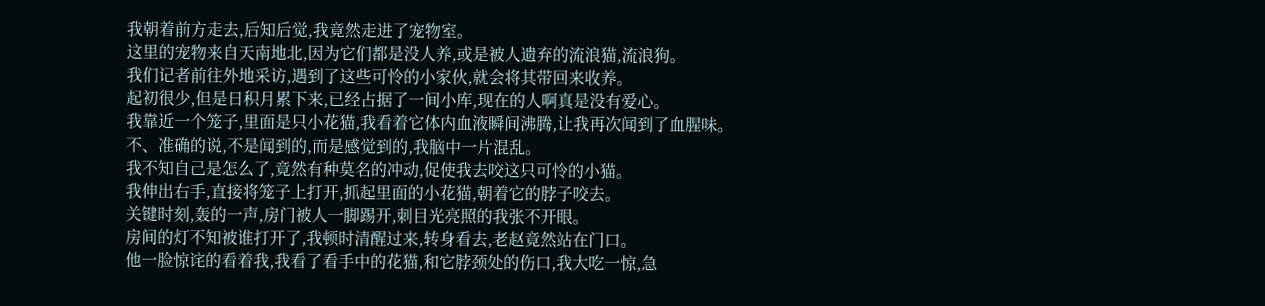我朝着前方走去,后知后觉,我竟然走进了宠物室。
这里的宠物来自天南地北,因为它们都是没人养,或是被人遗弃的流浪猫,流浪狗。
我们记者前往外地采访,遇到了这些可怜的小家伙,就会将其带回来收养。
起初很少,但是日积月累下来,已经占据了一间小库,现在的人啊真是没有爱心。
我靠近一个笼子,里面是只小花猫,我看着它体内血液瞬间沸腾,让我再次闻到了血腥味。
不、准确的说,不是闻到的,而是感觉到的,我脑中一片混乱。
我不知自己是怎么了,竟然有种莫名的冲动,促使我去咬这只可怜的小猫。
我伸出右手,直接将笼子上打开,抓起里面的小花猫,朝着它的脖子咬去。
关键时刻,轰的一声,房门被人一脚踢开,刺目光亮照的我张不开眼。
房间的灯不知被谁打开了,我顿时清醒过来,转身看去,老赵竟然站在门口。
他一脸惊诧的看着我,我看了看手中的花猫,和它脖颈处的伤口,我大吃一惊,急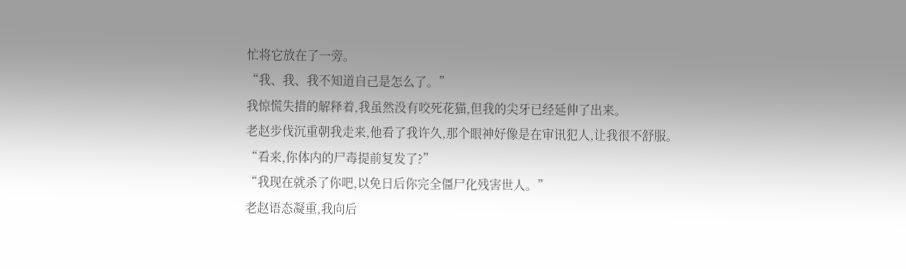忙将它放在了一旁。
“我、我、我不知道自己是怎么了。”
我惊慌失措的解释着,我虽然没有咬死花猫,但我的尖牙已经延伸了出来。
老赵步伐沉重朝我走来,他看了我许久,那个眼神好像是在审讯犯人,让我很不舒服。
“看来,你体内的尸毒提前复发了?”
“我现在就杀了你吧,以免日后你完全僵尸化残害世人。”
老赵语态凝重,我向后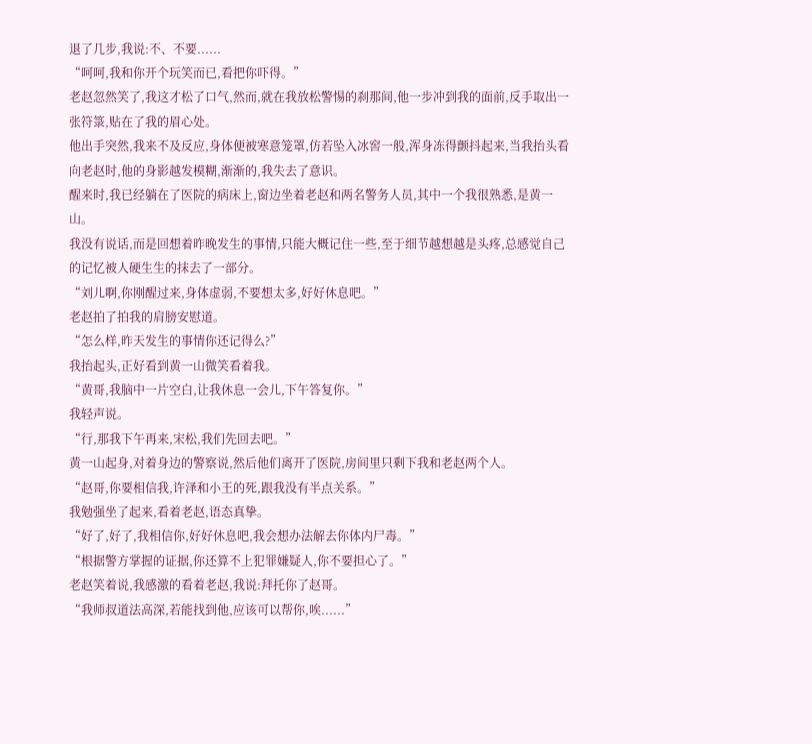退了几步,我说:不、不要......
“呵呵,我和你开个玩笑而已,看把你吓得。”
老赵忽然笑了,我这才松了口气,然而,就在我放松警惕的刹那间,他一步冲到我的面前,反手取出一张符箓,贴在了我的眉心处。
他出手突然,我来不及反应,身体便被寒意笼罩,仿若坠入冰窖一般,浑身冻得颤抖起来,当我抬头看向老赵时,他的身影越发模糊,渐渐的,我失去了意识。
醒来时,我已经躺在了医院的病床上,窗边坐着老赵和两名警务人员,其中一个我很熟悉,是黄一山。
我没有说话,而是回想着昨晚发生的事情,只能大概记住一些,至于细节越想越是头疼,总感觉自己的记忆被人硬生生的抹去了一部分。
“刘儿啊,你刚醒过来,身体虚弱,不要想太多,好好休息吧。”
老赵拍了拍我的肩膀安慰道。
“怎么样,昨天发生的事情你还记得么?”
我抬起头,正好看到黄一山微笑看着我。
“黄哥,我脑中一片空白,让我休息一会儿,下午答复你。”
我轻声说。
“行,那我下午再来,宋松,我们先回去吧。”
黄一山起身,对着身边的警察说,然后他们离开了医院,房间里只剩下我和老赵两个人。
“赵哥,你要相信我,许泽和小王的死,跟我没有半点关系。”
我勉强坐了起来,看着老赵,语态真挚。
“好了,好了,我相信你,好好休息吧,我会想办法解去你体内尸毒。”
“根据警方掌握的证据,你还算不上犯罪嫌疑人,你不要担心了。”
老赵笑着说,我感激的看着老赵,我说:拜托你了赵哥。
“我师叔道法高深,若能找到他,应该可以帮你,唉......”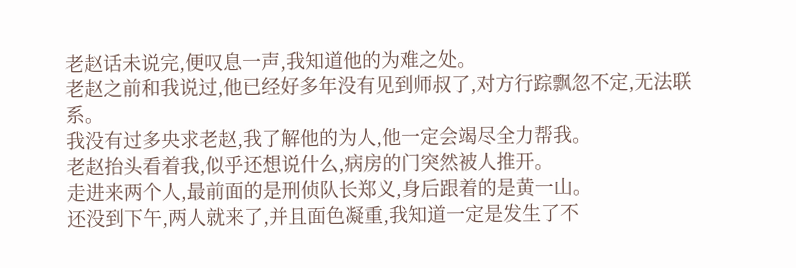老赵话未说完,便叹息一声,我知道他的为难之处。
老赵之前和我说过,他已经好多年没有见到师叔了,对方行踪飘忽不定,无法联系。
我没有过多央求老赵,我了解他的为人,他一定会竭尽全力帮我。
老赵抬头看着我,似乎还想说什么,病房的门突然被人推开。
走进来两个人,最前面的是刑侦队长郑义,身后跟着的是黄一山。
还没到下午,两人就来了,并且面色凝重,我知道一定是发生了不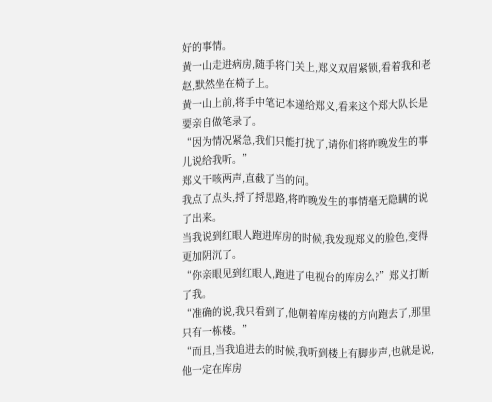好的事情。
黄一山走进病房,随手将门关上,郑义双眉紧锁,看着我和老赵,默然坐在椅子上。
黄一山上前,将手中笔记本递给郑义,看来这个郑大队长是要亲自做笔录了。
“因为情况紧急,我们只能打扰了,请你们将昨晚发生的事儿说给我听。”
郑义干咳两声,直截了当的问。
我点了点头,捋了捋思路,将昨晚发生的事情毫无隐瞒的说了出来。
当我说到红眼人跑进库房的时候,我发现郑义的脸色,变得更加阴沉了。
“你亲眼见到红眼人,跑进了电视台的库房么?”郑义打断了我。
“准确的说,我只看到了,他朝着库房楼的方向跑去了,那里只有一栋楼。”
“而且,当我追进去的时候,我听到楼上有脚步声,也就是说,他一定在库房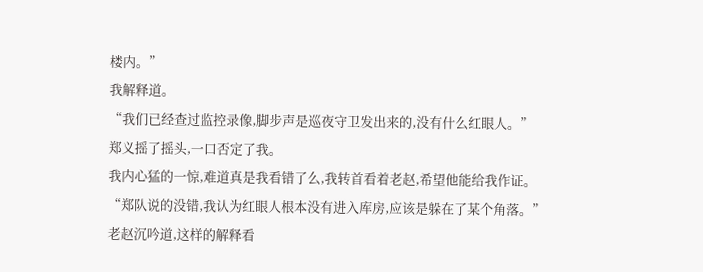楼内。”
我解释道。
“我们已经查过监控录像,脚步声是巡夜守卫发出来的,没有什么红眼人。”
郑义摇了摇头,一口否定了我。
我内心猛的一惊,难道真是我看错了么,我转首看着老赵,希望他能给我作证。
“郑队说的没错,我认为红眼人根本没有进入库房,应该是躲在了某个角落。”
老赵沉吟道,这样的解释看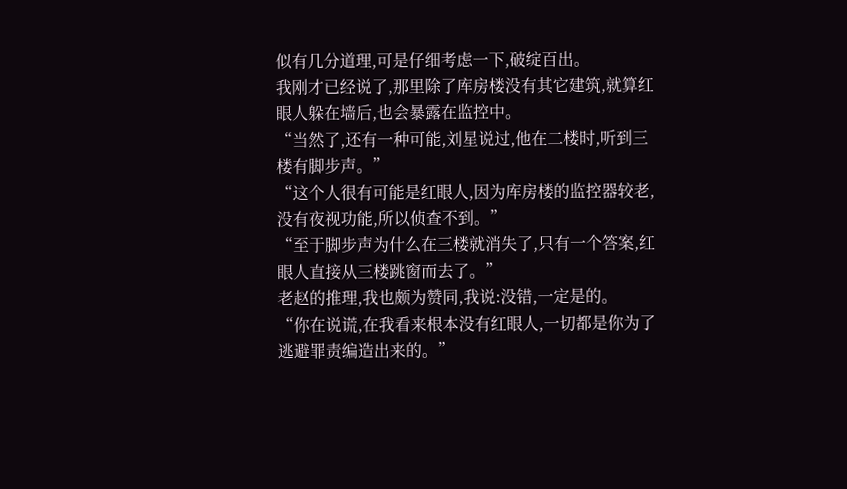似有几分道理,可是仔细考虑一下,破绽百出。
我刚才已经说了,那里除了库房楼没有其它建筑,就算红眼人躲在墙后,也会暴露在监控中。
“当然了,还有一种可能,刘星说过,他在二楼时,听到三楼有脚步声。”
“这个人很有可能是红眼人,因为库房楼的监控器较老,没有夜视功能,所以侦查不到。”
“至于脚步声为什么在三楼就消失了,只有一个答案,红眼人直接从三楼跳窗而去了。”
老赵的推理,我也颇为赞同,我说:没错,一定是的。
“你在说谎,在我看来根本没有红眼人,一切都是你为了逃避罪责编造出来的。”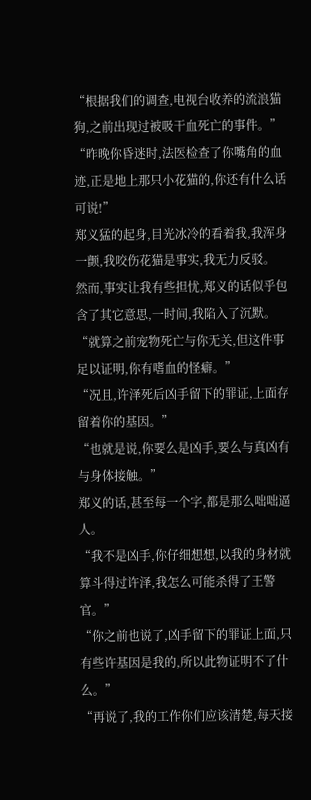“根据我们的调查,电视台收养的流浪猫狗,之前出现过被吸干血死亡的事件。”
“昨晚你昏迷时,法医检查了你嘴角的血迹,正是地上那只小花猫的,你还有什么话可说!”
郑义猛的起身,目光冰冷的看着我,我浑身一颤,我咬伤花猫是事实,我无力反驳。
然而,事实让我有些担忧,郑义的话似乎包含了其它意思,一时间,我陷入了沉默。
“就算之前宠物死亡与你无关,但这件事足以证明,你有嗜血的怪癖。”
“况且,许泽死后凶手留下的罪证,上面存留着你的基因。”
“也就是说,你要么是凶手,要么与真凶有与身体接触。”
郑义的话,甚至每一个字,都是那么咄咄逼人。
“我不是凶手,你仔细想想,以我的身材就算斗得过许泽,我怎么可能杀得了王警官。”
“你之前也说了,凶手留下的罪证上面,只有些许基因是我的,所以此物证明不了什么。”
“再说了,我的工作你们应该清楚,每天接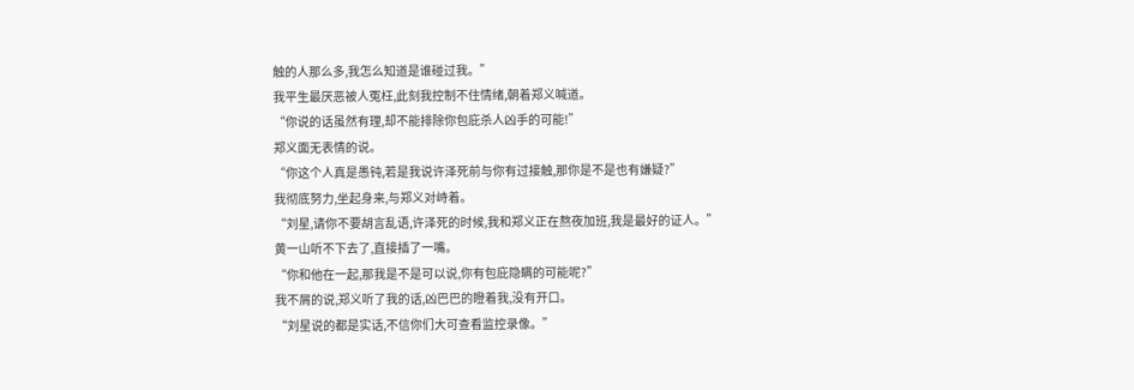触的人那么多,我怎么知道是谁碰过我。”
我平生最厌恶被人冤枉,此刻我控制不住情绪,朝着郑义喊道。
“你说的话虽然有理,却不能排除你包庇杀人凶手的可能!”
郑义面无表情的说。
“你这个人真是愚钝,若是我说许泽死前与你有过接触,那你是不是也有嫌疑?”
我彻底努力,坐起身来,与郑义对峙着。
“刘星,请你不要胡言乱语,许泽死的时候,我和郑义正在熬夜加班,我是最好的证人。”
黄一山听不下去了,直接插了一嘴。
“你和他在一起,那我是不是可以说,你有包庇隐瞒的可能呢?”
我不屑的说,郑义听了我的话,凶巴巴的瞪着我,没有开口。
“刘星说的都是实话,不信你们大可查看监控录像。”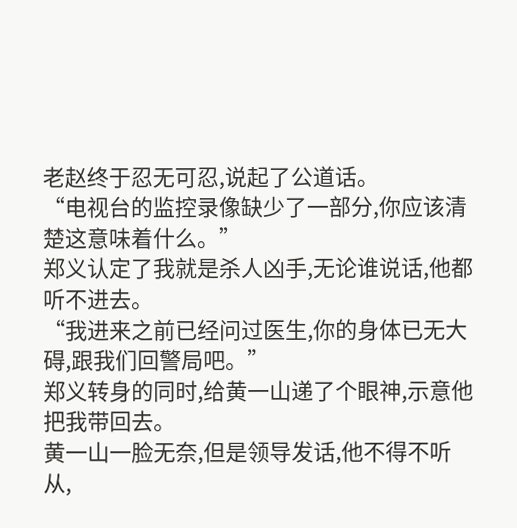老赵终于忍无可忍,说起了公道话。
“电视台的监控录像缺少了一部分,你应该清楚这意味着什么。”
郑义认定了我就是杀人凶手,无论谁说话,他都听不进去。
“我进来之前已经问过医生,你的身体已无大碍,跟我们回警局吧。”
郑义转身的同时,给黄一山递了个眼神,示意他把我带回去。
黄一山一脸无奈,但是领导发话,他不得不听从,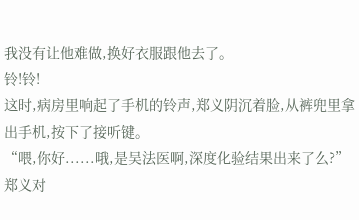我没有让他难做,换好衣服跟他去了。
铃!铃!
这时,病房里响起了手机的铃声,郑义阴沉着脸,从裤兜里拿出手机,按下了接听键。
“喂,你好......哦,是吴法医啊,深度化验结果出来了么?”
郑义对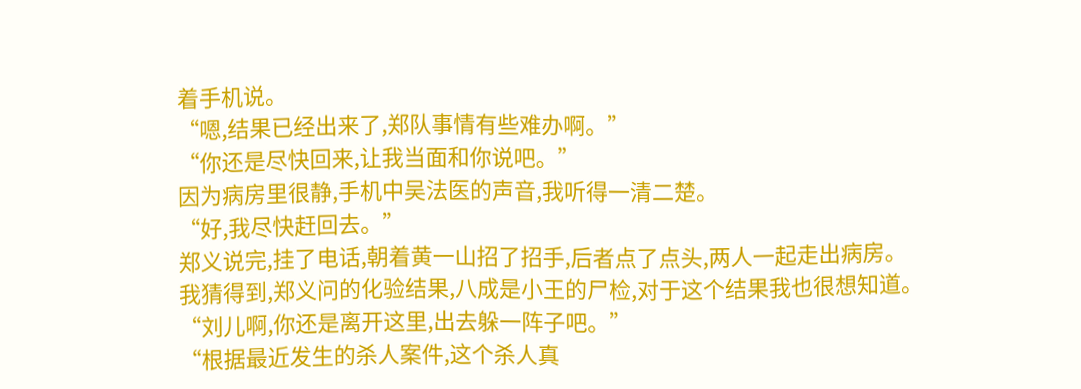着手机说。
“嗯,结果已经出来了,郑队事情有些难办啊。”
“你还是尽快回来,让我当面和你说吧。”
因为病房里很静,手机中吴法医的声音,我听得一清二楚。
“好,我尽快赶回去。”
郑义说完,挂了电话,朝着黄一山招了招手,后者点了点头,两人一起走出病房。
我猜得到,郑义问的化验结果,八成是小王的尸检,对于这个结果我也很想知道。
“刘儿啊,你还是离开这里,出去躲一阵子吧。”
“根据最近发生的杀人案件,这个杀人真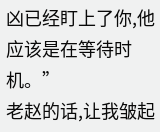凶已经盯上了你,他应该是在等待时机。”
老赵的话,让我皱起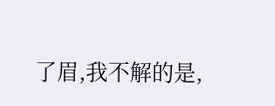了眉,我不解的是,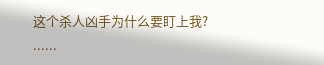这个杀人凶手为什么要盯上我?
......